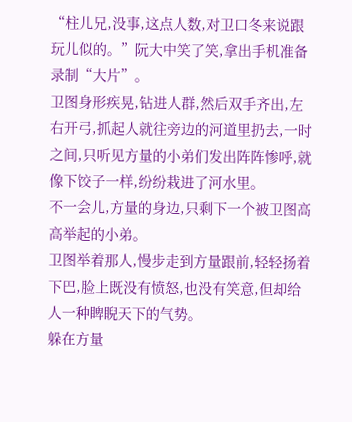“柱儿兄,没事,这点人数,对卫口冬来说跟玩儿似的。”阮大中笑了笑,拿出手机准备录制“大片”。
卫图身形疾晃,钻进人群,然后双手齐出,左右开弓,抓起人就往旁边的河道里扔去,一时之间,只听见方量的小弟们发出阵阵惨呼,就像下饺子一样,纷纷栽进了河水里。
不一会儿,方量的身边,只剩下一个被卫图高高举起的小弟。
卫图举着那人,慢步走到方量跟前,轻轻扬着下巴,脸上既没有愤怒,也没有笑意,但却给人一种睥睨天下的气势。
躲在方量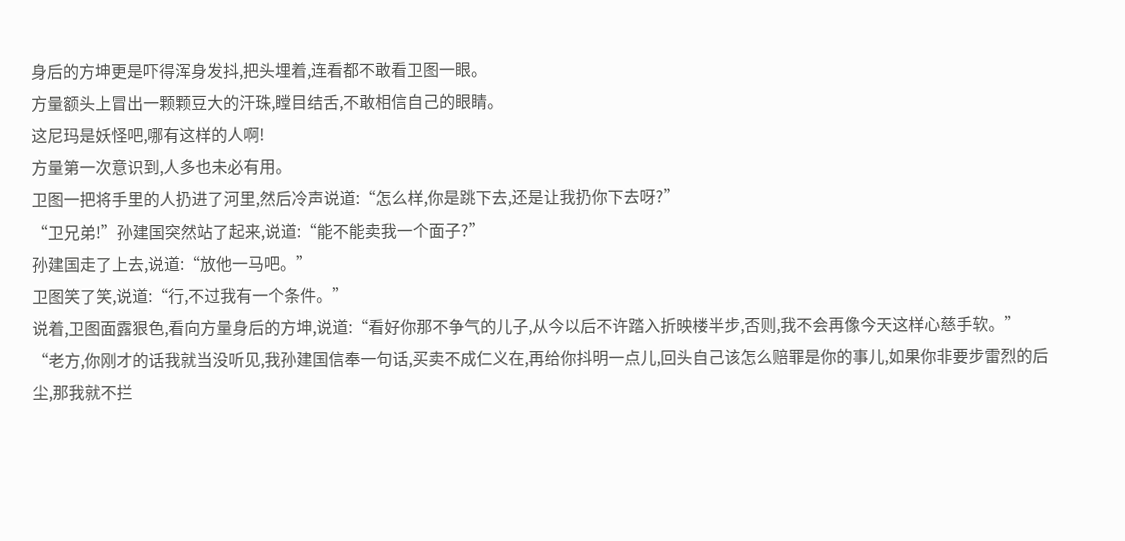身后的方坤更是吓得浑身发抖,把头埋着,连看都不敢看卫图一眼。
方量额头上冒出一颗颗豆大的汗珠,瞠目结舌,不敢相信自己的眼睛。
这尼玛是妖怪吧,哪有这样的人啊!
方量第一次意识到,人多也未必有用。
卫图一把将手里的人扔进了河里,然后冷声说道:“怎么样,你是跳下去,还是让我扔你下去呀?”
“卫兄弟!”孙建国突然站了起来,说道:“能不能卖我一个面子?”
孙建国走了上去,说道:“放他一马吧。”
卫图笑了笑,说道:“行,不过我有一个条件。”
说着,卫图面露狠色,看向方量身后的方坤,说道:“看好你那不争气的儿子,从今以后不许踏入折映楼半步,否则,我不会再像今天这样心慈手软。”
“老方,你刚才的话我就当没听见,我孙建国信奉一句话,买卖不成仁义在,再给你抖明一点儿,回头自己该怎么赔罪是你的事儿,如果你非要步雷烈的后尘,那我就不拦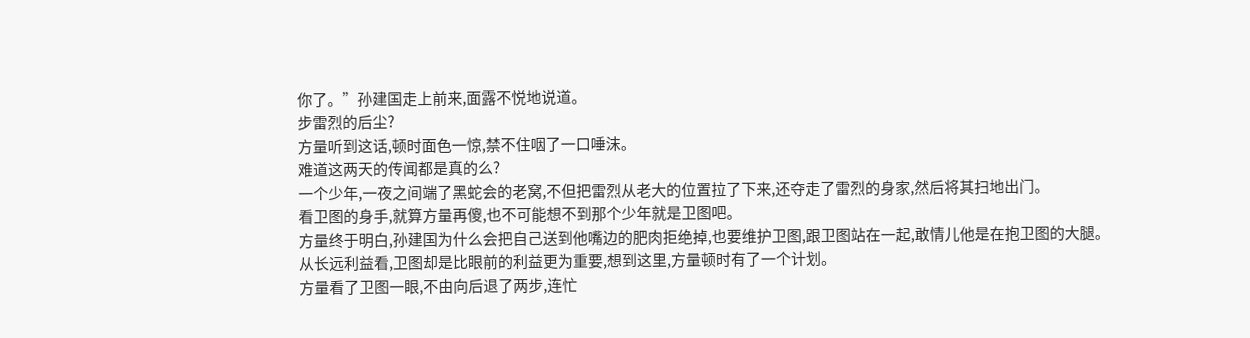你了。”孙建国走上前来,面露不悦地说道。
步雷烈的后尘?
方量听到这话,顿时面色一惊,禁不住咽了一口唾沫。
难道这两天的传闻都是真的么?
一个少年,一夜之间端了黑蛇会的老窝,不但把雷烈从老大的位置拉了下来,还夺走了雷烈的身家,然后将其扫地出门。
看卫图的身手,就算方量再傻,也不可能想不到那个少年就是卫图吧。
方量终于明白,孙建国为什么会把自己送到他嘴边的肥肉拒绝掉,也要维护卫图,跟卫图站在一起,敢情儿他是在抱卫图的大腿。
从长远利益看,卫图却是比眼前的利益更为重要,想到这里,方量顿时有了一个计划。
方量看了卫图一眼,不由向后退了两步,连忙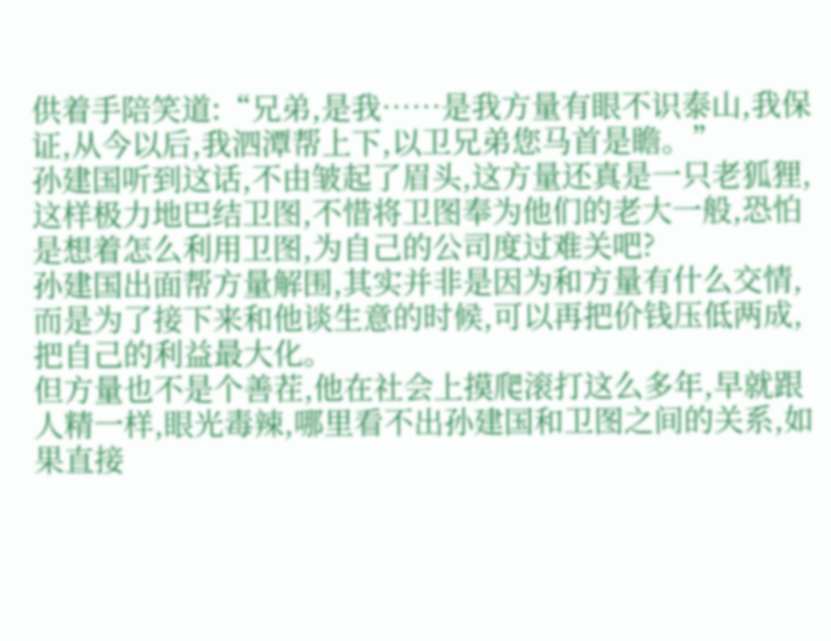供着手陪笑道:“兄弟,是我……是我方量有眼不识泰山,我保证,从今以后,我泗潭帮上下,以卫兄弟您马首是瞻。”
孙建国听到这话,不由皱起了眉头,这方量还真是一只老狐狸,这样极力地巴结卫图,不惜将卫图奉为他们的老大一般,恐怕是想着怎么利用卫图,为自己的公司度过难关吧?
孙建国出面帮方量解围,其实并非是因为和方量有什么交情,而是为了接下来和他谈生意的时候,可以再把价钱压低两成,把自己的利益最大化。
但方量也不是个善茬,他在社会上摸爬滚打这么多年,早就跟人精一样,眼光毒辣,哪里看不出孙建国和卫图之间的关系,如果直接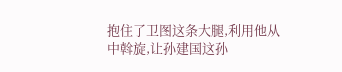抱住了卫图这条大腿,利用他从中斡旋,让孙建国这孙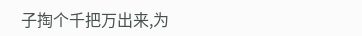子掏个千把万出来,为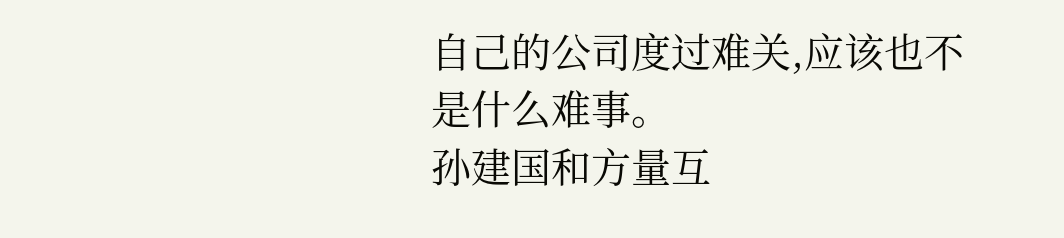自己的公司度过难关,应该也不是什么难事。
孙建国和方量互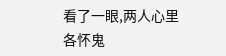看了一眼,两人心里各怀鬼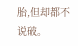胎,但却都不说破。